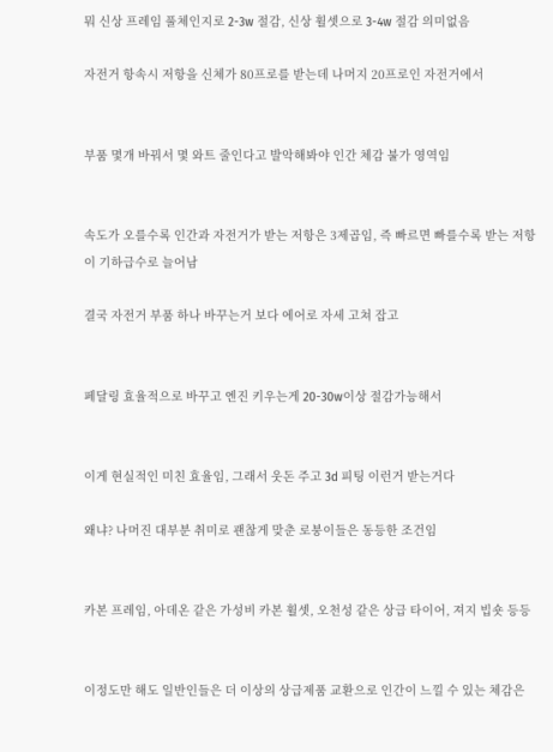뭐 신상 프레임 풀체인지로 2-3w 절감, 신상 휠셋으로 3-4w 절감 의미없음

자전거 항속시 저항을 신체가 80프로를 받는데 나머지 20프로인 자전거에서


부품 몇개 바꿔서 몇 와트 줄인다고 발악해봐야 인간 체감 불가 영역임


속도가 오를수록 인간과 자전거가 받는 저항은 3제곱임, 즉 빠르면 빠를수록 받는 저항이 기하급수로 늘어남

결국 자전거 부품 하나 바꾸는거 보다 에어로 자세 고쳐 잡고


페달링 효율적으로 바꾸고 엔진 키우는게 20-30w이상 절감가능해서


이게 현실적인 미친 효율임, 그래서 웃돈 주고 3d 피팅 이런거 받는거다

왜냐? 나머진 대부분 취미로 괜찮게 맞춘 로붕이들은 동등한 조건임


카본 프레임, 아데온 같은 가성비 카본 휠셋, 오천성 같은 상급 타이어, 져지 빕숏 등등


이정도만 해도 일반인들은 더 이상의 상급제품 교환으로 인간이 느낄 수 있는 체감은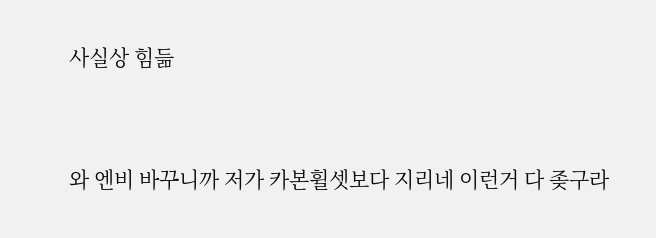사실상 힘듦


와 엔비 바꾸니까 저가 카본휠셋보다 지리네 이런거 다 좆구라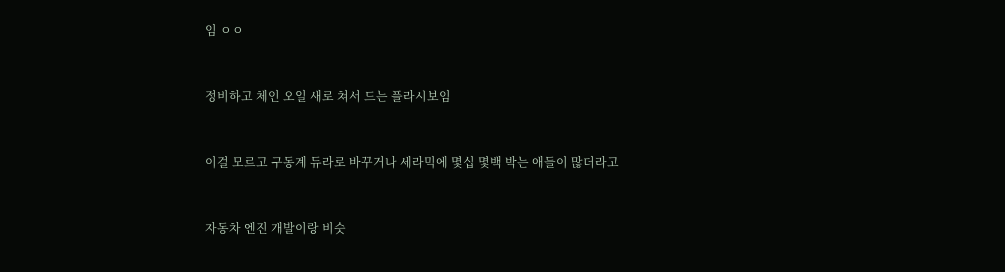임 ㅇㅇ


정비하고 체인 오일 새로 쳐서 드는 플라시보임


이걸 모르고 구동계 듀라로 바꾸거나 세라믹에 몇십 몇백 박는 애들이 많더라고


자동차 엔진 개발이랑 비슷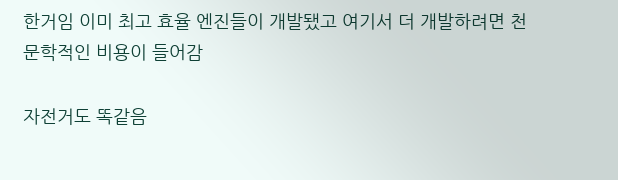한거임 이미 최고 효율 엔진들이 개발됐고 여기서 더 개발하려면 천문학적인 비용이 들어감

자전거도 똑같음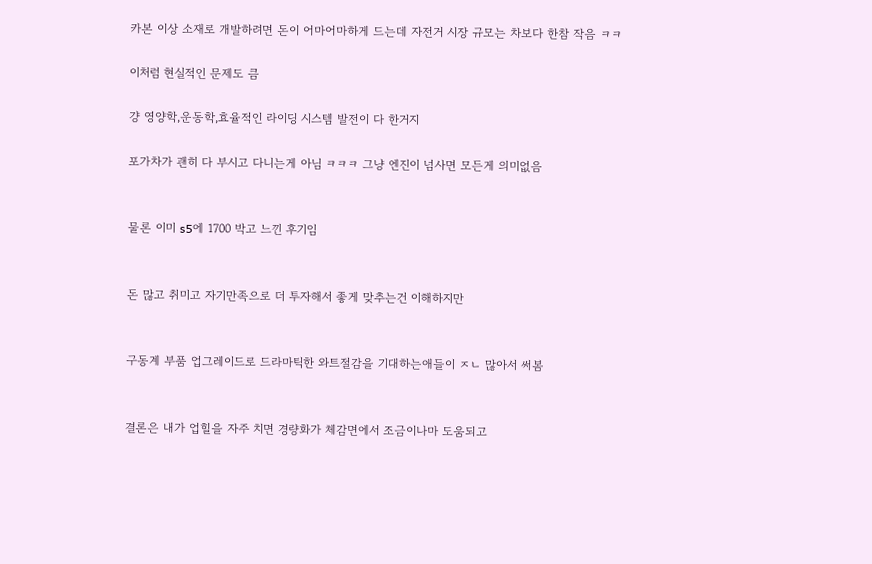카본 이상 소재로 개발하려면 돈이 어마어마하게 드는데 자전거 시장 규모는 차보다 한참 작음 ㅋㅋ

이처럼 현실적인 문제도 큼

걍 영양학,운동학,효율적인 라이딩 시스템 발전이 다 한거지

포가차가 괜히 다 부시고 다니는게 아님 ㅋㅋㅋ 그냥 엔진이 넘사면 모든게 의미없음


물론 이미 s5에 1700 박고 느낀 후기임


돈 많고 취미고 자기만족으로 더 투자해서 좋게 맞추는건 이해하지만


구동계 부품 업그레이드로 드라마틱한 와트절감을 기대하는애들이 ㅈㄴ 많아서 써봄


결론은 내가 업힐을 자주 치면 경량화가 체감면에서 조금이나마 도움되고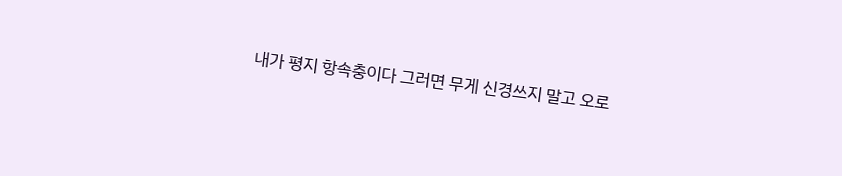내가 평지 항속충이다 그러면 무게 신경쓰지 말고 오로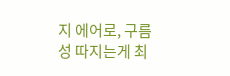지 에어로, 구름성 따지는게 최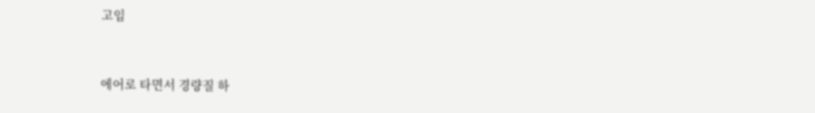고임


에어로 타면서 경량질 하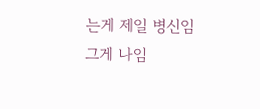는게 제일 병신임 그게 나임